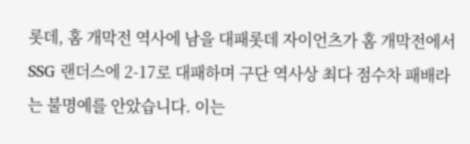롯데, 홈 개막전 역사에 남을 대패롯데 자이언츠가 홈 개막전에서 SSG 랜더스에 2-17로 대패하며 구단 역사상 최다 점수차 패배라는 불명예를 안았습니다. 이는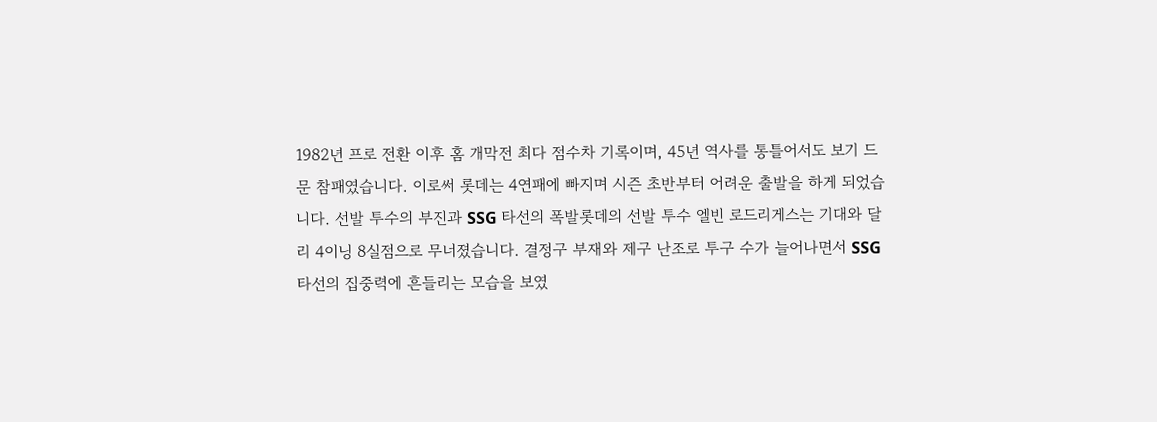1982년 프로 전환 이후 홈 개막전 최다 점수차 기록이며, 45년 역사를 통틀어서도 보기 드문 참패였습니다. 이로써 롯데는 4연패에 빠지며 시즌 초반부터 어려운 출발을 하게 되었습니다. 선발 투수의 부진과 SSG 타선의 폭발롯데의 선발 투수 엘빈 로드리게스는 기대와 달리 4이닝 8실점으로 무너졌습니다. 결정구 부재와 제구 난조로 투구 수가 늘어나면서 SSG 타선의 집중력에 흔들리는 모습을 보였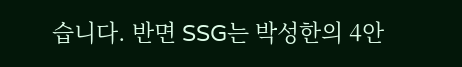습니다. 반면 SSG는 박성한의 4안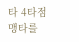타 4타점 맹타를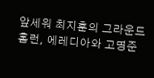앞세워 최지훈의 그라운드 홈런, 에레디아와 고명준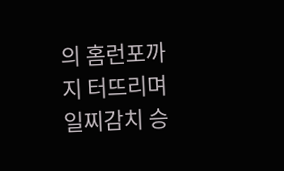의 홈런포까지 터뜨리며 일찌감치 승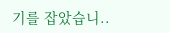기를 잡았습니..